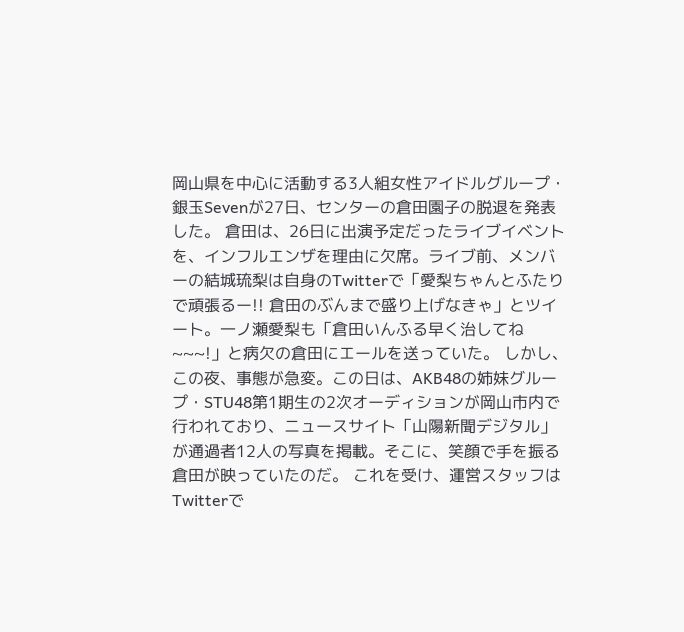岡山県を中心に活動する3人組女性アイドルグループ・銀玉Sevenが27日、センターの倉田園子の脱退を発表した。 倉田は、26日に出演予定だったライブイベントを、インフルエンザを理由に欠席。ライブ前、メンバーの結城琉梨は自身のTwitterで「愛梨ちゃんとふたりで頑張るー!! 倉田のぶんまで盛り上げなきゃ」とツイート。一ノ瀬愛梨も「倉田いんふる早く治してね~~~!」と病欠の倉田にエールを送っていた。 しかし、この夜、事態が急変。この日は、AKB48の姉妹グループ・STU48第1期生の2次オーディションが岡山市内で行われており、ニュースサイト「山陽新聞デジタル」が通過者12人の写真を掲載。そこに、笑顔で手を振る倉田が映っていたのだ。 これを受け、運営スタッフはTwitterで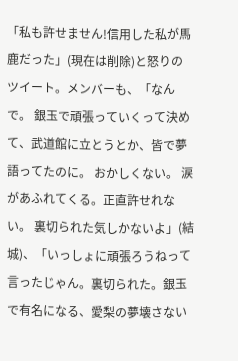「私も許せません!信用した私が馬鹿だった」(現在は削除)と怒りのツイート。メンバーも、「なんで。 銀玉で頑張っていくって決めて、武道館に立とうとか、皆で夢語ってたのに。 おかしくない。 涙があふれてくる。正直許せれない。 裏切られた気しかないよ」(結城)、「いっしょに頑張ろうねって言ったじゃん。裏切られた。銀玉で有名になる、愛梨の夢壊さない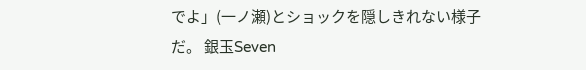でよ」(一ノ瀬)とショックを隠しきれない様子だ。 銀玉Seven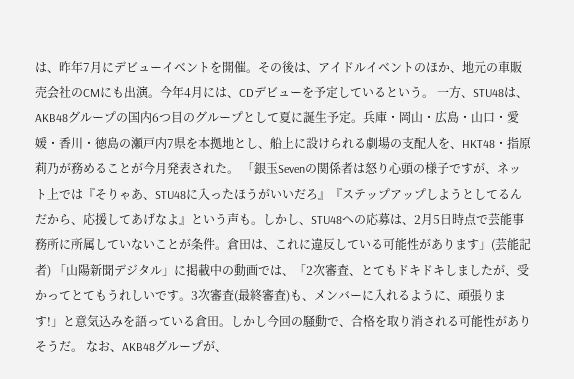は、昨年7月にデビューイベントを開催。その後は、アイドルイベントのほか、地元の車販売会社のCMにも出演。今年4月には、CDデビューを予定しているという。 一方、STU48は、AKB48グループの国内6つ目のグループとして夏に誕生予定。兵庫・岡山・広島・山口・愛媛・香川・徳島の瀬戸内7県を本拠地とし、船上に設けられる劇場の支配人を、HKT48・指原莉乃が務めることが今月発表された。 「銀玉Sevenの関係者は怒り心頭の様子ですが、ネット上では『そりゃあ、STU48に入ったほうがいいだろ』『ステップアップしようとしてるんだから、応援してあげなよ』という声も。しかし、STU48への応募は、2月5日時点で芸能事務所に所属していないことが条件。倉田は、これに違反している可能性があります」(芸能記者) 「山陽新聞デジタル」に掲載中の動画では、「2次審査、とてもドキドキしましたが、受かってとてもうれしいです。3次審査(最終審査)も、メンバーに入れるように、頑張ります!」と意気込みを語っている倉田。しかし今回の騒動で、合格を取り消される可能性がありそうだ。 なお、AKB48グループが、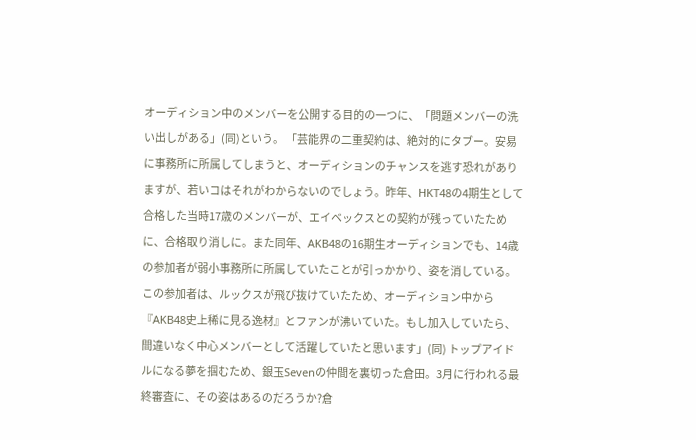オーディション中のメンバーを公開する目的の一つに、「問題メンバーの洗い出しがある」(同)という。 「芸能界の二重契約は、絶対的にタブー。安易に事務所に所属してしまうと、オーディションのチャンスを逃す恐れがありますが、若いコはそれがわからないのでしょう。昨年、HKT48の4期生として合格した当時17歳のメンバーが、エイベックスとの契約が残っていたために、合格取り消しに。また同年、AKB48の16期生オーディションでも、14歳の参加者が弱小事務所に所属していたことが引っかかり、姿を消している。この参加者は、ルックスが飛び抜けていたため、オーディション中から『AKB48史上稀に見る逸材』とファンが沸いていた。もし加入していたら、間違いなく中心メンバーとして活躍していたと思います」(同) トップアイドルになる夢を掴むため、銀玉Sevenの仲間を裏切った倉田。3月に行われる最終審査に、その姿はあるのだろうか?倉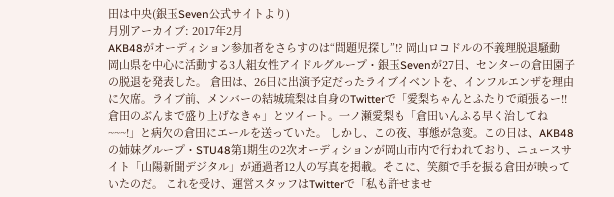田は中央(銀玉Seven公式サイトより)
月別アーカイブ: 2017年2月
AKB48がオーディション参加者をさらすのは“問題児探し”!? 岡山ロコドルの不義理脱退騒動
岡山県を中心に活動する3人組女性アイドルグループ・銀玉Sevenが27日、センターの倉田園子の脱退を発表した。 倉田は、26日に出演予定だったライブイベントを、インフルエンザを理由に欠席。ライブ前、メンバーの結城琉梨は自身のTwitterで「愛梨ちゃんとふたりで頑張るー!! 倉田のぶんまで盛り上げなきゃ」とツイート。一ノ瀬愛梨も「倉田いんふる早く治してね~~~!」と病欠の倉田にエールを送っていた。 しかし、この夜、事態が急変。この日は、AKB48の姉妹グループ・STU48第1期生の2次オーディションが岡山市内で行われており、ニュースサイト「山陽新聞デジタル」が通過者12人の写真を掲載。そこに、笑顔で手を振る倉田が映っていたのだ。 これを受け、運営スタッフはTwitterで「私も許せませ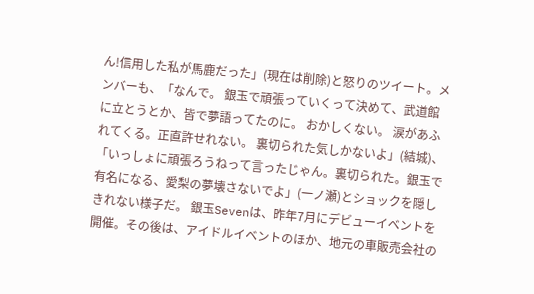ん!信用した私が馬鹿だった」(現在は削除)と怒りのツイート。メンバーも、「なんで。 銀玉で頑張っていくって決めて、武道館に立とうとか、皆で夢語ってたのに。 おかしくない。 涙があふれてくる。正直許せれない。 裏切られた気しかないよ」(結城)、「いっしょに頑張ろうねって言ったじゃん。裏切られた。銀玉で有名になる、愛梨の夢壊さないでよ」(一ノ瀬)とショックを隠しきれない様子だ。 銀玉Sevenは、昨年7月にデビューイベントを開催。その後は、アイドルイベントのほか、地元の車販売会社の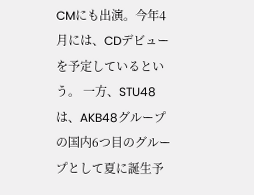CMにも出演。今年4月には、CDデビューを予定しているという。 一方、STU48は、AKB48グループの国内6つ目のグループとして夏に誕生予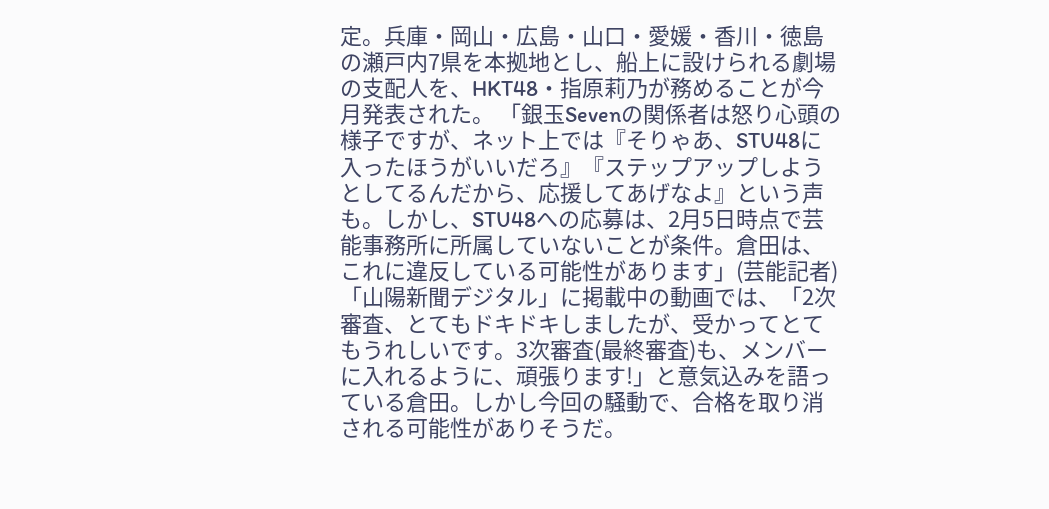定。兵庫・岡山・広島・山口・愛媛・香川・徳島の瀬戸内7県を本拠地とし、船上に設けられる劇場の支配人を、HKT48・指原莉乃が務めることが今月発表された。 「銀玉Sevenの関係者は怒り心頭の様子ですが、ネット上では『そりゃあ、STU48に入ったほうがいいだろ』『ステップアップしようとしてるんだから、応援してあげなよ』という声も。しかし、STU48への応募は、2月5日時点で芸能事務所に所属していないことが条件。倉田は、これに違反している可能性があります」(芸能記者) 「山陽新聞デジタル」に掲載中の動画では、「2次審査、とてもドキドキしましたが、受かってとてもうれしいです。3次審査(最終審査)も、メンバーに入れるように、頑張ります!」と意気込みを語っている倉田。しかし今回の騒動で、合格を取り消される可能性がありそうだ。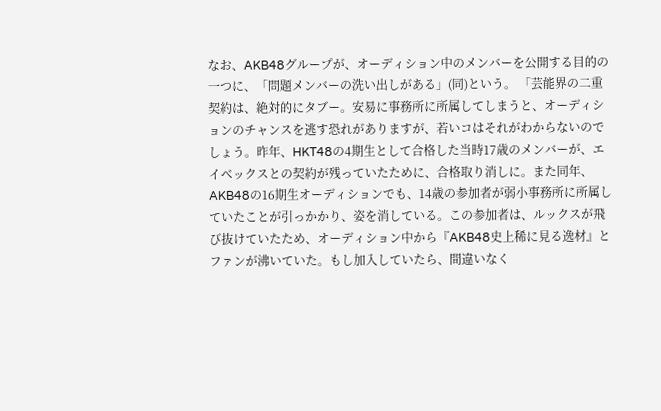なお、AKB48グループが、オーディション中のメンバーを公開する目的の一つに、「問題メンバーの洗い出しがある」(同)という。 「芸能界の二重契約は、絶対的にタブー。安易に事務所に所属してしまうと、オーディションのチャンスを逃す恐れがありますが、若いコはそれがわからないのでしょう。昨年、HKT48の4期生として合格した当時17歳のメンバーが、エイベックスとの契約が残っていたために、合格取り消しに。また同年、AKB48の16期生オーディションでも、14歳の参加者が弱小事務所に所属していたことが引っかかり、姿を消している。この参加者は、ルックスが飛び抜けていたため、オーディション中から『AKB48史上稀に見る逸材』とファンが沸いていた。もし加入していたら、間違いなく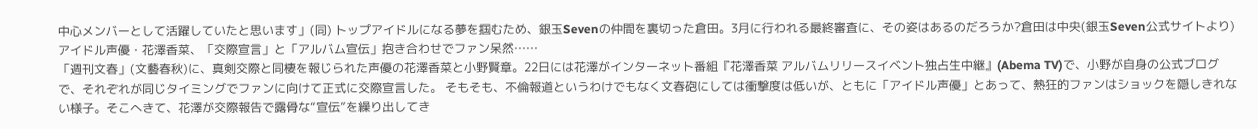中心メンバーとして活躍していたと思います」(同) トップアイドルになる夢を掴むため、銀玉Sevenの仲間を裏切った倉田。3月に行われる最終審査に、その姿はあるのだろうか?倉田は中央(銀玉Seven公式サイトより)
アイドル声優・花澤香菜、「交際宣言」と「アルバム宣伝」抱き合わせでファン呆然……
「週刊文春」(文藝春秋)に、真剣交際と同棲を報じられた声優の花澤香菜と小野賢章。22日には花澤がインターネット番組『花澤香菜 アルバムリリースイベント独占生中継』(Abema TV)で、小野が自身の公式ブログで、それぞれが同じタイミングでファンに向けて正式に交際宣言した。 そもそも、不倫報道というわけでもなく文春砲にしては衝撃度は低いが、ともに「アイドル声優」とあって、熱狂的ファンはショックを隠しきれない様子。そこへきて、花澤が交際報告で露骨な“宣伝”を繰り出してき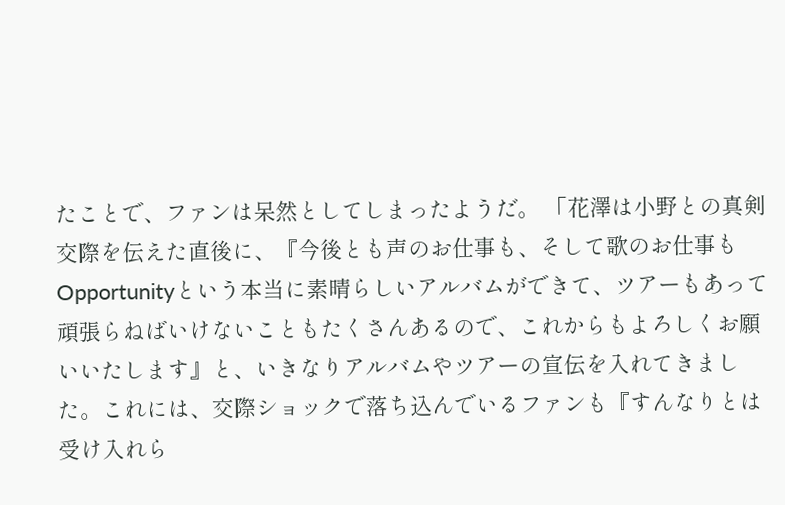たことで、ファンは呆然としてしまったようだ。 「花澤は小野との真剣交際を伝えた直後に、『今後とも声のお仕事も、そして歌のお仕事もOpportunityという本当に素晴らしいアルバムができて、ツアーもあって頑張らねばいけないこともたくさんあるので、これからもよろしくお願いいたします』と、いきなりアルバムやツアーの宣伝を入れてきました。これには、交際ショックで落ち込んでいるファンも『すんなりとは受け入れら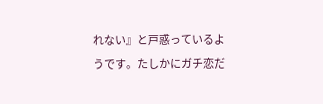れない』と戸惑っているようです。たしかにガチ恋だ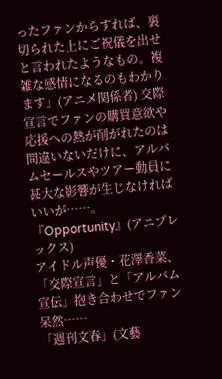ったファンからすれば、裏切られた上にご祝儀を出せと言われたようなもの。複雑な感情になるのもわかります」(アニメ関係者) 交際宣言でファンの購買意欲や応援への熱が削がれたのは間違いないだけに、アルバムセールスやツアー動員に甚大な影響が生じなければいいが……。『Opportunity』(アニプレックス)
アイドル声優・花澤香菜、「交際宣言」と「アルバム宣伝」抱き合わせでファン呆然……
「週刊文春」(文藝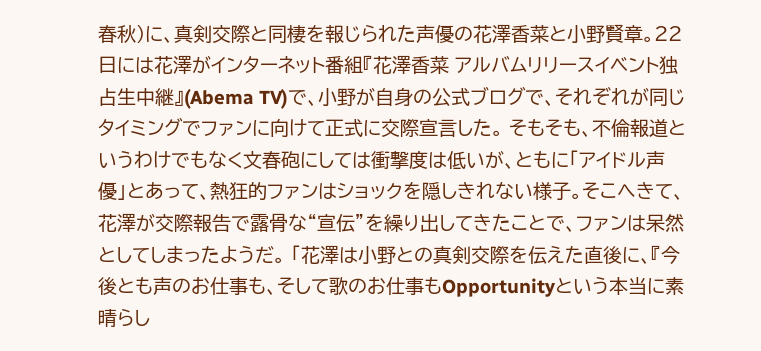春秋)に、真剣交際と同棲を報じられた声優の花澤香菜と小野賢章。22日には花澤がインターネット番組『花澤香菜 アルバムリリースイベント独占生中継』(Abema TV)で、小野が自身の公式ブログで、それぞれが同じタイミングでファンに向けて正式に交際宣言した。 そもそも、不倫報道というわけでもなく文春砲にしては衝撃度は低いが、ともに「アイドル声優」とあって、熱狂的ファンはショックを隠しきれない様子。そこへきて、花澤が交際報告で露骨な“宣伝”を繰り出してきたことで、ファンは呆然としてしまったようだ。 「花澤は小野との真剣交際を伝えた直後に、『今後とも声のお仕事も、そして歌のお仕事もOpportunityという本当に素晴らし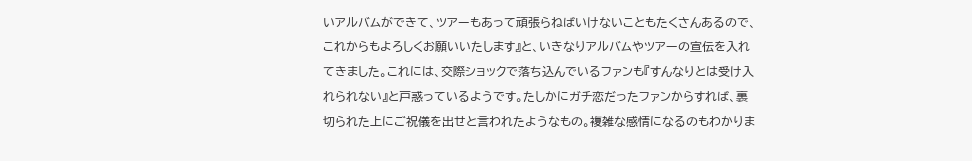いアルバムができて、ツアーもあって頑張らねばいけないこともたくさんあるので、これからもよろしくお願いいたします』と、いきなりアルバムやツアーの宣伝を入れてきました。これには、交際ショックで落ち込んでいるファンも『すんなりとは受け入れられない』と戸惑っているようです。たしかにガチ恋だったファンからすれば、裏切られた上にご祝儀を出せと言われたようなもの。複雑な感情になるのもわかりま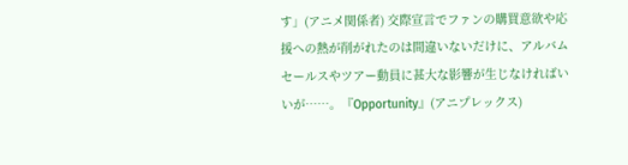す」(アニメ関係者) 交際宣言でファンの購買意欲や応援への熱が削がれたのは間違いないだけに、アルバムセールスやツアー動員に甚大な影響が生じなければいいが……。『Opportunity』(アニプレックス)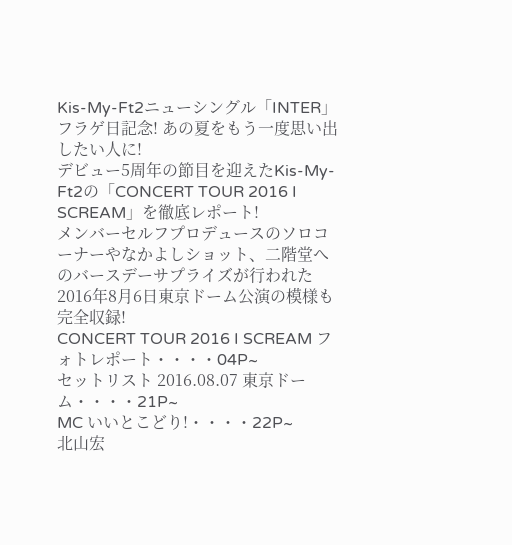Kis-My-Ft2ニューシングル「INTER」フラゲ日記念! あの夏をもう一度思い出したい人に!
デビュー5周年の節目を迎えたKis-My-Ft2の「CONCERT TOUR 2016 I SCREAM」を徹底レポート!
メンバーセルフプロデュースのソロコーナーやなかよしショット、二階堂へのバースデーサプライズが行われた2016年8月6日東京ドーム公演の模様も完全収録!
CONCERT TOUR 2016 I SCREAM フォトレポート・・・・04P~
セットリスト 2016.08.07 東京ドーム・・・・21P~
MC いいとこどり!・・・・22P~
北山宏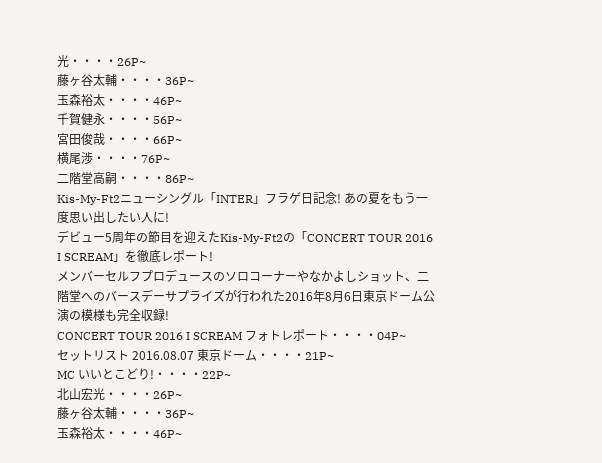光・・・・26P~
藤ヶ谷太輔・・・・36P~
玉森裕太・・・・46P~
千賀健永・・・・56P~
宮田俊哉・・・・66P~
横尾渉・・・・76P~
二階堂高嗣・・・・86P~
Kis-My-Ft2ニューシングル「INTER」フラゲ日記念! あの夏をもう一度思い出したい人に!
デビュー5周年の節目を迎えたKis-My-Ft2の「CONCERT TOUR 2016 I SCREAM」を徹底レポート!
メンバーセルフプロデュースのソロコーナーやなかよしショット、二階堂へのバースデーサプライズが行われた2016年8月6日東京ドーム公演の模様も完全収録!
CONCERT TOUR 2016 I SCREAM フォトレポート・・・・04P~
セットリスト 2016.08.07 東京ドーム・・・・21P~
MC いいとこどり!・・・・22P~
北山宏光・・・・26P~
藤ヶ谷太輔・・・・36P~
玉森裕太・・・・46P~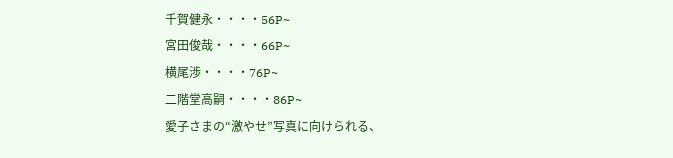千賀健永・・・・56P~
宮田俊哉・・・・66P~
横尾渉・・・・76P~
二階堂高嗣・・・・86P~
愛子さまの“激やせ”写真に向けられる、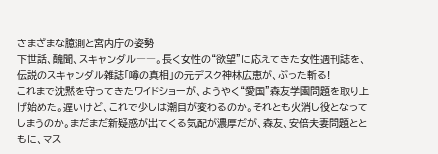さまざまな臆測と宮内庁の姿勢
下世話、醜聞、スキャンダル――。長く女性の“欲望”に応えてきた女性週刊誌を、伝説のスキャンダル雑誌「噂の真相」の元デスク神林広恵が、ぶった斬る!
これまで沈黙を守ってきたワイドショーが、ようやく“愛国”森友学園問題を取り上げ始めた。遅いけど、これで少しは潮目が変わるのか。それとも火消し役となってしまうのか。まだまだ新疑惑が出てくる気配が濃厚だが、森友、安倍夫妻問題とともに、マス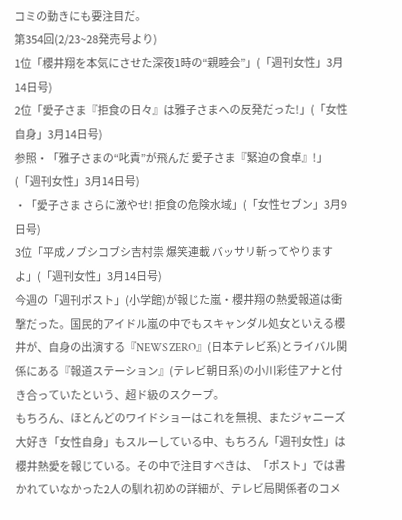コミの動きにも要注目だ。
第354回(2/23~28発売号より)
1位「櫻井翔を本気にさせた深夜1時の“親睦会”」(「週刊女性」3月14日号)
2位「愛子さま『拒食の日々』は雅子さまへの反発だった!」(「女性自身」3月14日号)
参照・「雅子さまの“叱責”が飛んだ 愛子さま『緊迫の食卓』!」(「週刊女性」3月14日号)
・「愛子さま さらに激やせ! 拒食の危険水域」(「女性セブン」3月9日号)
3位「平成ノブシコブシ吉村祟 爆笑連載 バッサリ斬ってやりますよ」(「週刊女性」3月14日号)
今週の「週刊ポスト」(小学館)が報じた嵐・櫻井翔の熱愛報道は衝撃だった。国民的アイドル嵐の中でもスキャンダル処女といえる櫻井が、自身の出演する『NEWS ZERO』(日本テレビ系)とライバル関係にある『報道ステーション』(テレビ朝日系)の小川彩佳アナと付き合っていたという、超ド級のスクープ。
もちろん、ほとんどのワイドショーはこれを無視、またジャニーズ大好き「女性自身」もスルーしている中、もちろん「週刊女性」は櫻井熱愛を報じている。その中で注目すべきは、「ポスト」では書かれていなかった2人の馴れ初めの詳細が、テレビ局関係者のコメ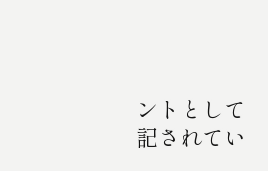ントとして記されてい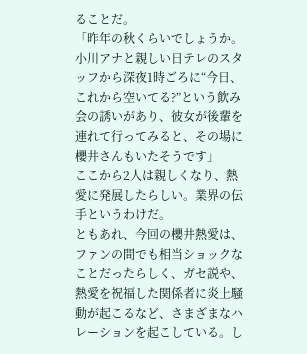ることだ。
「昨年の秋くらいでしょうか。小川アナと親しい日テレのスタッフから深夜1時ごろに“今日、これから空いてる?”という飲み会の誘いがあり、彼女が後輩を連れて行ってみると、その場に櫻井さんもいたそうです」
ここから2人は親しくなり、熱愛に発展したらしい。業界の伝手というわけだ。
ともあれ、今回の櫻井熱愛は、ファンの間でも相当ショックなことだったらしく、ガセ説や、熱愛を祝福した関係者に炎上騒動が起こるなど、さまざまなハレーションを起こしている。し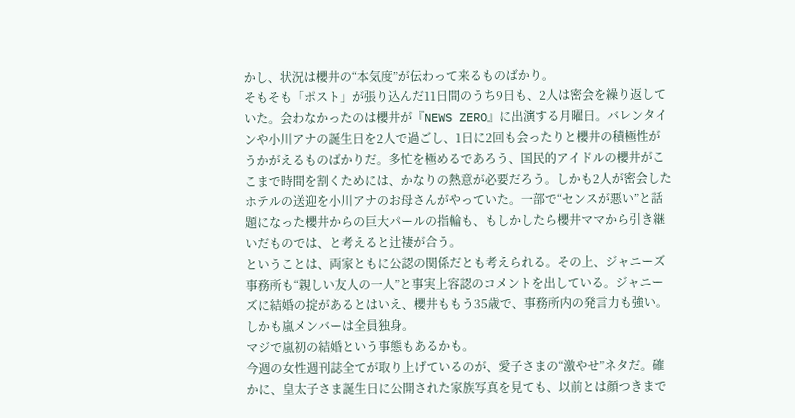かし、状況は櫻井の“本気度”が伝わって来るものばかり。
そもそも「ポスト」が張り込んだ11日間のうち9日も、2人は密会を繰り返していた。会わなかったのは櫻井が『NEWS ZERO』に出演する月曜日。バレンタインや小川アナの誕生日を2人で過ごし、1日に2回も会ったりと櫻井の積極性がうかがえるものばかりだ。多忙を極めるであろう、国民的アイドルの櫻井がここまで時間を割くためには、かなりの熱意が必要だろう。しかも2人が密会したホテルの送迎を小川アナのお母さんがやっていた。一部で“センスが悪い”と話題になった櫻井からの巨大パールの指輪も、もしかしたら櫻井ママから引き継いだものでは、と考えると辻褄が合う。
ということは、両家ともに公認の関係だとも考えられる。その上、ジャニーズ事務所も“親しい友人の一人”と事実上容認のコメントを出している。ジャニーズに結婚の掟があるとはいえ、櫻井ももう35歳で、事務所内の発言力も強い。しかも嵐メンバーは全員独身。
マジで嵐初の結婚という事態もあるかも。
今週の女性週刊誌全てが取り上げているのが、愛子さまの“激やせ”ネタだ。確かに、皇太子さま誕生日に公開された家族写真を見ても、以前とは顔つきまで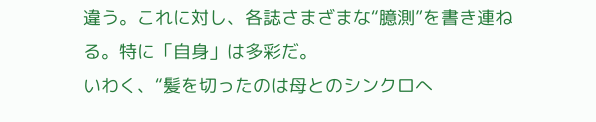違う。これに対し、各誌さまざまな“臆測”を書き連ねる。特に「自身」は多彩だ。
いわく、“髪を切ったのは母とのシンクロへ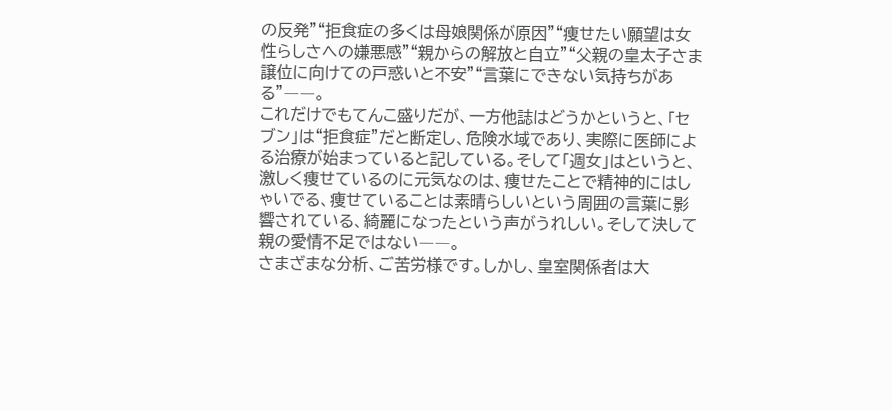の反発”“拒食症の多くは母娘関係が原因”“痩せたい願望は女性らしさへの嫌悪感”“親からの解放と自立”“父親の皇太子さま譲位に向けての戸惑いと不安”“言葉にできない気持ちがある”――。
これだけでもてんこ盛りだが、一方他誌はどうかというと、「セブン」は“拒食症”だと断定し、危険水域であり、実際に医師による治療が始まっていると記している。そして「週女」はというと、激しく痩せているのに元気なのは、痩せたことで精神的にはしゃいでる、痩せていることは素晴らしいという周囲の言葉に影響されている、綺麗になったという声がうれしい。そして決して親の愛情不足ではない――。
さまざまな分析、ご苦労様です。しかし、皇室関係者は大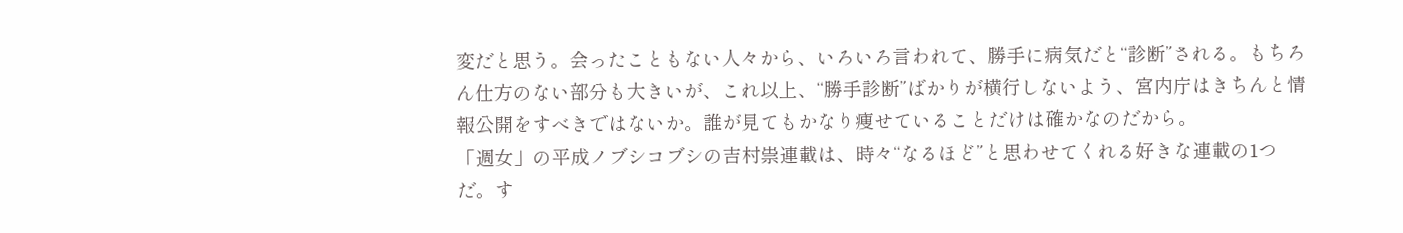変だと思う。会ったこともない人々から、いろいろ言われて、勝手に病気だと“診断”される。もちろん仕方のない部分も大きいが、これ以上、“勝手診断”ばかりが横行しないよう、宮内庁はきちんと情報公開をすべきではないか。誰が見てもかなり痩せていることだけは確かなのだから。
「週女」の平成ノブシコブシの吉村祟連載は、時々“なるほど”と思わせてくれる好きな連載の1つだ。す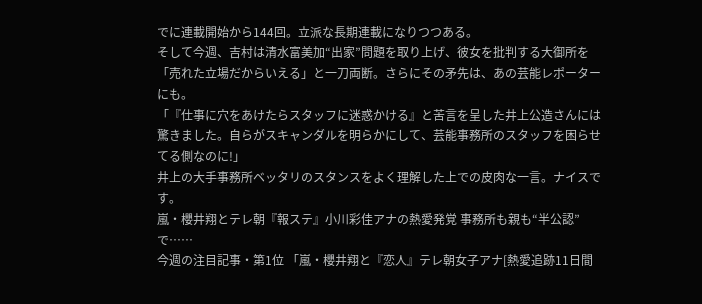でに連載開始から144回。立派な長期連載になりつつある。
そして今週、吉村は清水富美加“出家”問題を取り上げ、彼女を批判する大御所を「売れた立場だからいえる」と一刀両断。さらにその矛先は、あの芸能レポーターにも。
「『仕事に穴をあけたらスタッフに迷惑かける』と苦言を呈した井上公造さんには驚きました。自らがスキャンダルを明らかにして、芸能事務所のスタッフを困らせてる側なのに!」
井上の大手事務所ベッタリのスタンスをよく理解した上での皮肉な一言。ナイスです。
嵐・櫻井翔とテレ朝『報ステ』小川彩佳アナの熱愛発覚 事務所も親も“半公認”で……
今週の注目記事・第1位 「嵐・櫻井翔と『恋人』テレ朝女子アナ[熱愛追跡11日間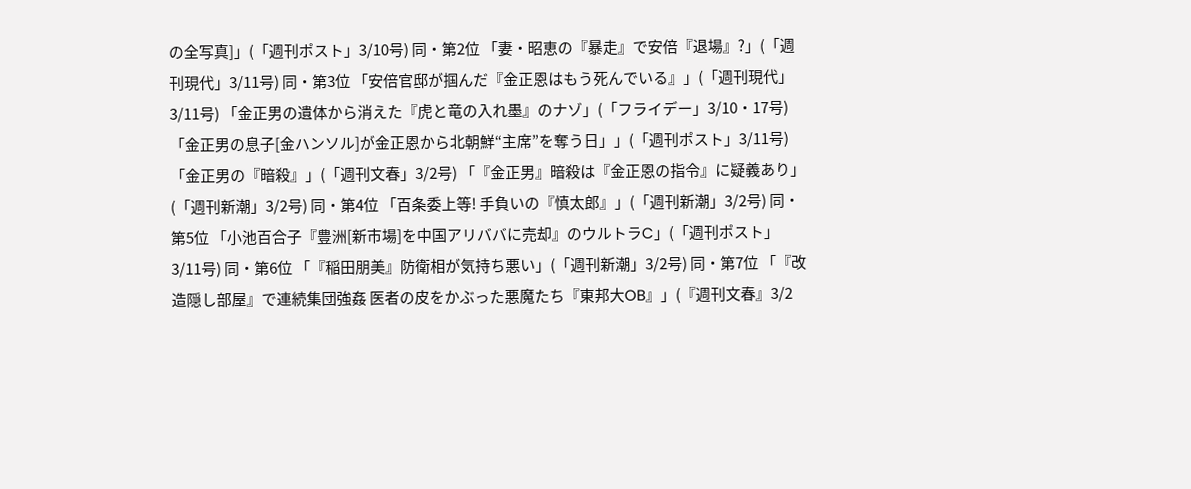の全写真]」(「週刊ポスト」3/10号) 同・第2位 「妻・昭恵の『暴走』で安倍『退場』?」(「週刊現代」3/11号) 同・第3位 「安倍官邸が掴んだ『金正恩はもう死んでいる』」(「週刊現代」3/11号) 「金正男の遺体から消えた『虎と竜の入れ墨』のナゾ」(「フライデー」3/10・17号) 「金正男の息子[金ハンソル]が金正恩から北朝鮮“主席”を奪う日」」(「週刊ポスト」3/11号) 「金正男の『暗殺』」(「週刊文春」3/2号) 「『金正男』暗殺は『金正恩の指令』に疑義あり」(「週刊新潮」3/2号) 同・第4位 「百条委上等! 手負いの『慎太郎』」(「週刊新潮」3/2号) 同・第5位 「小池百合子『豊洲[新市場]を中国アリババに売却』のウルトラC」(「週刊ポスト」3/11号) 同・第6位 「『稲田朋美』防衛相が気持ち悪い」(「週刊新潮」3/2号) 同・第7位 「『改造隠し部屋』で連続集団強姦 医者の皮をかぶった悪魔たち『東邦大OB』」(『週刊文春』3/2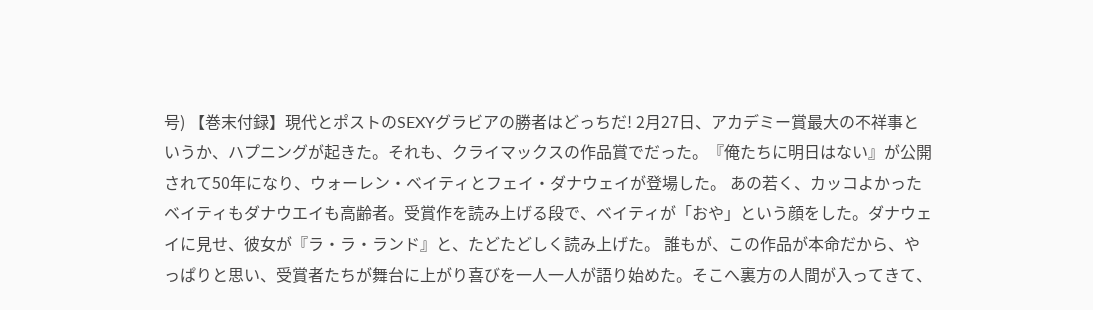号) 【巻末付録】現代とポストのSEXYグラビアの勝者はどっちだ! 2月27日、アカデミー賞最大の不祥事というか、ハプニングが起きた。それも、クライマックスの作品賞でだった。『俺たちに明日はない』が公開されて50年になり、ウォーレン・ベイティとフェイ・ダナウェイが登場した。 あの若く、カッコよかったベイティもダナウエイも高齢者。受賞作を読み上げる段で、ベイティが「おや」という顔をした。ダナウェイに見せ、彼女が『ラ・ラ・ランド』と、たどたどしく読み上げた。 誰もが、この作品が本命だから、やっぱりと思い、受賞者たちが舞台に上がり喜びを一人一人が語り始めた。そこへ裏方の人間が入ってきて、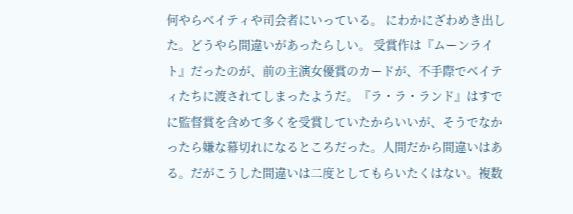何やらベイティや司会者にいっている。 にわかにざわめき出した。どうやら間違いがあったらしい。 受賞作は『ムーンライト』だったのが、前の主演女優賞のカードが、不手際でベイティたちに渡されてしまったようだ。『ラ・ラ・ランド』はすでに監督賞を含めて多くを受賞していたからいいが、そうでなかったら嫌な幕切れになるところだった。人間だから間違いはある。だがこうした間違いは二度としてもらいたくはない。複数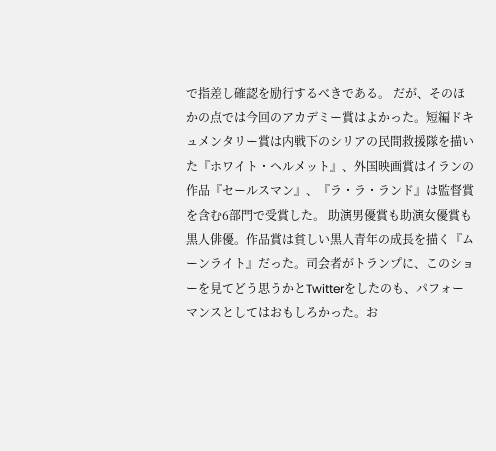で指差し確認を励行するべきである。 だが、そのほかの点では今回のアカデミー賞はよかった。短編ドキュメンタリー賞は内戦下のシリアの民間救援隊を描いた『ホワイト・ヘルメット』、外国映画賞はイランの作品『セールスマン』、『ラ・ラ・ランド』は監督賞を含む6部門で受賞した。 助演男優賞も助演女優賞も黒人俳優。作品賞は貧しい黒人青年の成長を描く『ムーンライト』だった。司会者がトランプに、このショーを見てどう思うかとTwitterをしたのも、パフォーマンスとしてはおもしろかった。お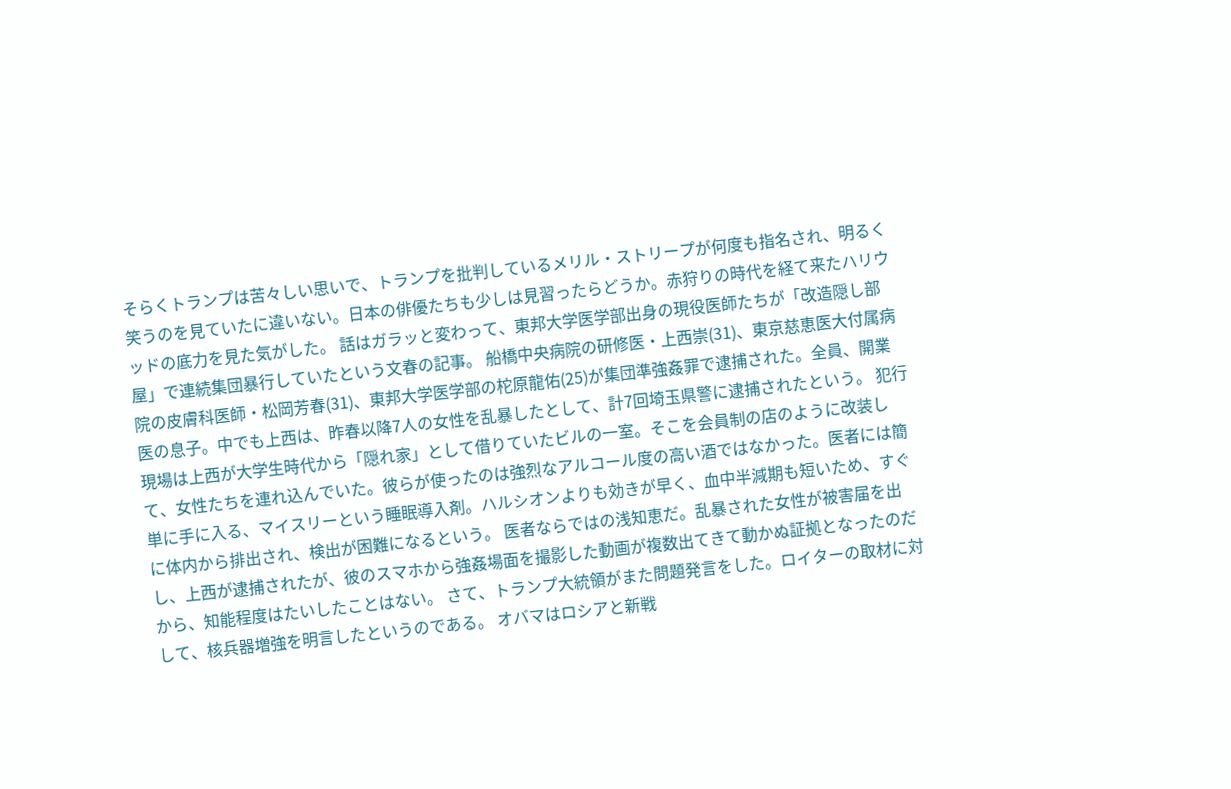そらくトランプは苦々しい思いで、トランプを批判しているメリル・ストリープが何度も指名され、明るく笑うのを見ていたに違いない。日本の俳優たちも少しは見習ったらどうか。赤狩りの時代を経て来たハリウッドの底力を見た気がした。 話はガラッと変わって、東邦大学医学部出身の現役医師たちが「改造隠し部屋」で連続集団暴行していたという文春の記事。 船橋中央病院の研修医・上西崇(31)、東京慈恵医大付属病院の皮膚科医師・松岡芳春(31)、東邦大学医学部の柁原龍佑(25)が集団準強姦罪で逮捕された。全員、開業医の息子。中でも上西は、昨春以降7人の女性を乱暴したとして、計7回埼玉県警に逮捕されたという。 犯行現場は上西が大学生時代から「隠れ家」として借りていたビルの一室。そこを会員制の店のように改装して、女性たちを連れ込んでいた。彼らが使ったのは強烈なアルコール度の高い酒ではなかった。医者には簡単に手に入る、マイスリーという睡眠導入剤。ハルシオンよりも効きが早く、血中半減期も短いため、すぐに体内から排出され、検出が困難になるという。 医者ならではの浅知恵だ。乱暴された女性が被害届を出し、上西が逮捕されたが、彼のスマホから強姦場面を撮影した動画が複数出てきて動かぬ証拠となったのだから、知能程度はたいしたことはない。 さて、トランプ大統領がまた問題発言をした。ロイターの取材に対して、核兵器増強を明言したというのである。 オバマはロシアと新戦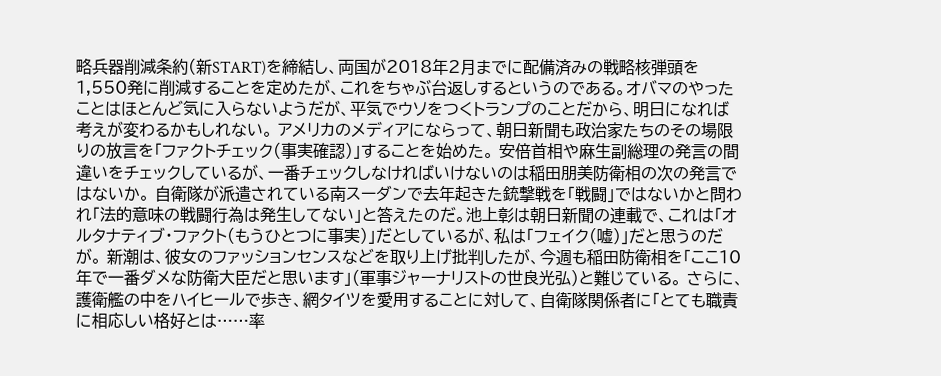略兵器削減条約(新START)を締結し、両国が2018年2月までに配備済みの戦略核弾頭を1,550発に削減することを定めたが、これをちゃぶ台返しするというのである。オバマのやったことはほとんど気に入らないようだが、平気でウソをつくトランプのことだから、明日になれば考えが変わるかもしれない。 アメリカのメディアにならって、朝日新聞も政治家たちのその場限りの放言を「ファクトチェック(事実確認)」することを始めた。 安倍首相や麻生副総理の発言の間違いをチェックしているが、一番チェックしなければいけないのは稲田朋美防衛相の次の発言ではないか。 自衛隊が派遣されている南スーダンで去年起きた銃撃戦を「戦闘」ではないかと問われ「法的意味の戦闘行為は発生してない」と答えたのだ。池上彰は朝日新聞の連載で、これは「オルタナティブ・ファクト(もうひとつに事実)」だとしているが、私は「フェイク(嘘)」だと思うのだが。 新潮は、彼女のファッションセンスなどを取り上げ批判したが、今週も稲田防衛相を「ここ10年で一番ダメな防衛大臣だと思います」(軍事ジャーナリストの世良光弘)と難じている。 さらに、護衛艦の中をハイヒールで歩き、網タイツを愛用することに対して、自衛隊関係者に「とても職責に相応しい格好とは……率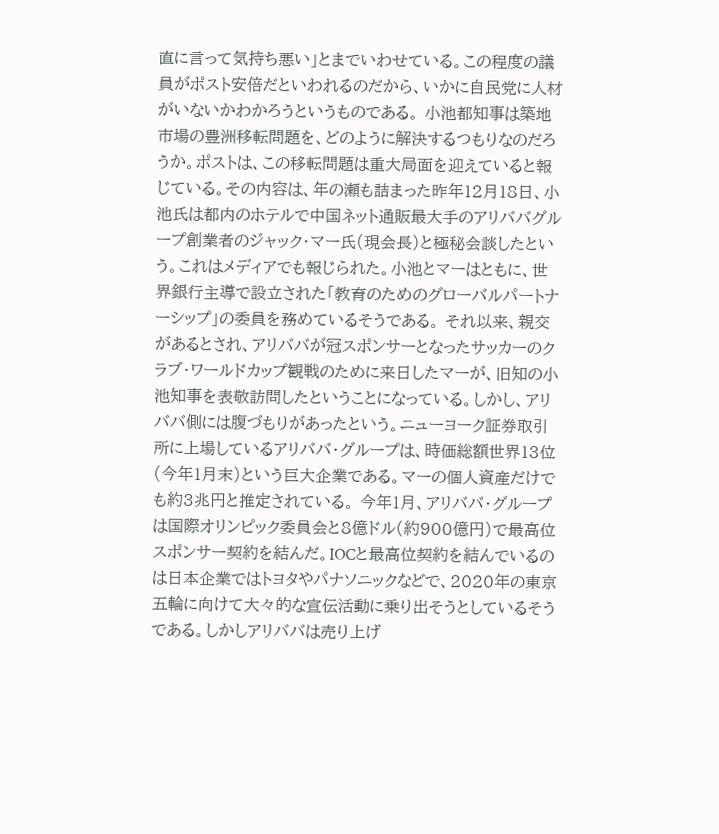直に言って気持ち悪い」とまでいわせている。この程度の議員がポスト安倍だといわれるのだから、いかに自民党に人材がいないかわかろうというものである。 小池都知事は築地市場の豊洲移転問題を、どのように解決するつもりなのだろうか。ポストは、この移転問題は重大局面を迎えていると報じている。その内容は、年の瀬も詰まった昨年12月18日、小池氏は都内のホテルで中国ネット通販最大手のアリババグループ創業者のジャック・マー氏(現会長)と極秘会談したという。これはメディアでも報じられた。小池とマーはともに、世界銀行主導で設立された「教育のためのグローバルパートナーシップ」の委員を務めているそうである。 それ以来、親交があるとされ、アリババが冠スポンサーとなったサッカーのクラブ・ワールドカップ観戦のために来日したマーが、旧知の小池知事を表敬訪問したということになっている。しかし、アリババ側には腹づもりがあったという。ニューヨーク証券取引所に上場しているアリババ・グループは、時価総額世界13位(今年1月末)という巨大企業である。マーの個人資産だけでも約3兆円と推定されている。 今年1月、アリババ・グループは国際オリンピック委員会と8億ドル(約900億円)で最高位スポンサー契約を結んだ。IOCと最高位契約を結んでいるのは日本企業ではトヨタやパナソニックなどで、2020年の東京五輪に向けて大々的な宣伝活動に乗り出そうとしているそうである。しかしアリババは売り上げ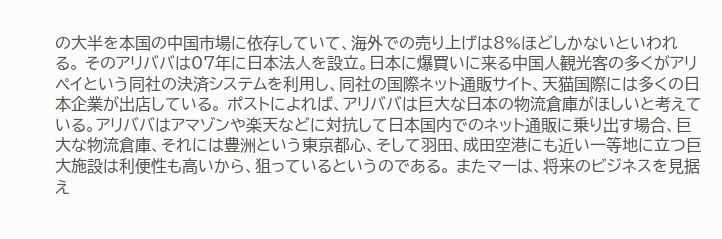の大半を本国の中国市場に依存していて、海外での売り上げは8%ほどしかないといわれる。 そのアリババは07年に日本法人を設立。日本に爆買いに来る中国人観光客の多くがアリペイという同社の決済システムを利用し、同社の国際ネット通販サイト、天猫国際には多くの日本企業が出店している。 ポストによれば、アリババは巨大な日本の物流倉庫がほしいと考えている。アリババはアマゾンや楽天などに対抗して日本国内でのネット通販に乗り出す場合、巨大な物流倉庫、それには豊洲という東京都心、そして羽田、成田空港にも近い一等地に立つ巨大施設は利便性も高いから、狙っているというのである。 またマーは、将来のビジネスを見据え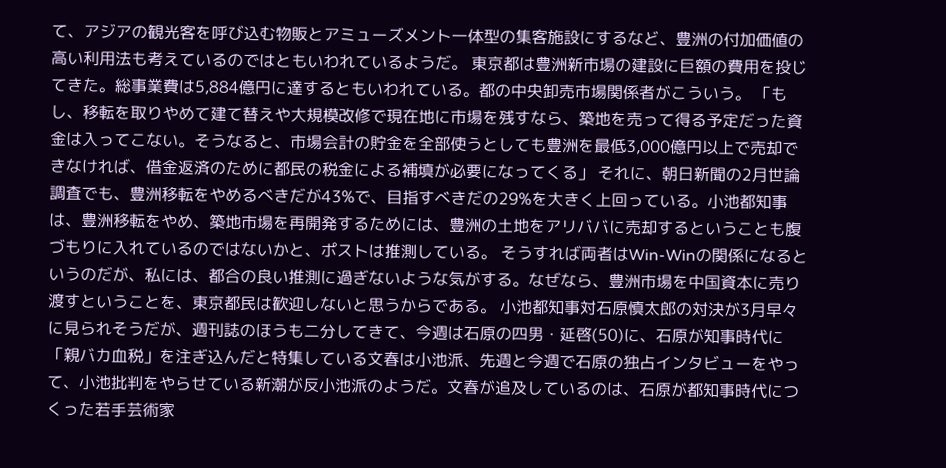て、アジアの観光客を呼び込む物販とアミューズメント一体型の集客施設にするなど、豊洲の付加価値の高い利用法も考えているのではともいわれているようだ。 東京都は豊洲新市場の建設に巨額の費用を投じてきた。総事業費は5,884億円に達するともいわれている。都の中央卸売市場関係者がこういう。 「もし、移転を取りやめて建て替えや大規模改修で現在地に市場を残すなら、築地を売って得る予定だった資金は入ってこない。そうなると、市場会計の貯金を全部使うとしても豊洲を最低3,000億円以上で売却できなければ、借金返済のために都民の税金による補填が必要になってくる」 それに、朝日新聞の2月世論調査でも、豊洲移転をやめるべきだが43%で、目指すべきだの29%を大きく上回っている。小池都知事は、豊洲移転をやめ、築地市場を再開発するためには、豊洲の土地をアリババに売却するということも腹づもりに入れているのではないかと、ポストは推測している。 そうすれば両者はWin-Winの関係になるというのだが、私には、都合の良い推測に過ぎないような気がする。なぜなら、豊洲市場を中国資本に売り渡すということを、東京都民は歓迎しないと思うからである。 小池都知事対石原慎太郎の対決が3月早々に見られそうだが、週刊誌のほうも二分してきて、今週は石原の四男・延啓(50)に、石原が知事時代に「親バカ血税」を注ぎ込んだと特集している文春は小池派、先週と今週で石原の独占インタビューをやって、小池批判をやらせている新潮が反小池派のようだ。文春が追及しているのは、石原が都知事時代につくった若手芸術家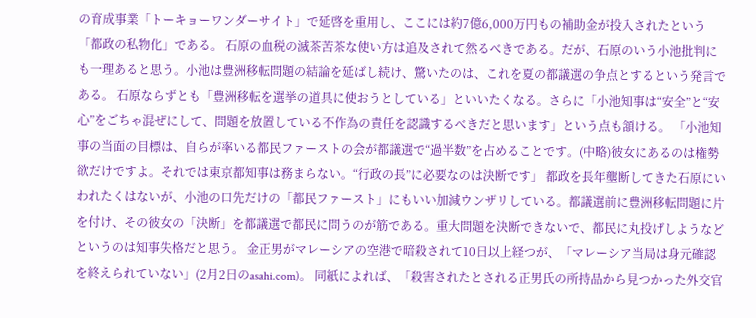の育成事業「トーキョーワンダーサイト」で延啓を重用し、ここには約7億6,000万円もの補助金が投入されたという「都政の私物化」である。 石原の血税の滅茶苦茶な使い方は追及されて然るべきである。だが、石原のいう小池批判にも一理あると思う。小池は豊洲移転問題の結論を延ばし続け、驚いたのは、これを夏の都議選の争点とするという発言である。 石原ならずとも「豊洲移転を選挙の道具に使おうとしている」といいたくなる。さらに「小池知事は“安全”と“安心”をごちゃ混ぜにして、問題を放置している不作為の責任を認識するべきだと思います」という点も頷ける。 「小池知事の当面の目標は、自らが率いる都民ファーストの会が都議選で“過半数”を占めることです。(中略)彼女にあるのは権勢欲だけですよ。それでは東京都知事は務まらない。“行政の長”に必要なのは決断です」 都政を長年壟断してきた石原にいわれたくはないが、小池の口先だけの「都民ファースト」にもいい加減ウンザリしている。都議選前に豊洲移転問題に片を付け、その彼女の「決断」を都議選で都民に問うのが筋である。重大問題を決断できないで、都民に丸投げしようなどというのは知事失格だと思う。 金正男がマレーシアの空港で暗殺されて10日以上経つが、「マレーシア当局は身元確認を終えられていない」(2月2日のasahi.com)。 同紙によれば、「殺害されたとされる正男氏の所持品から見つかった外交官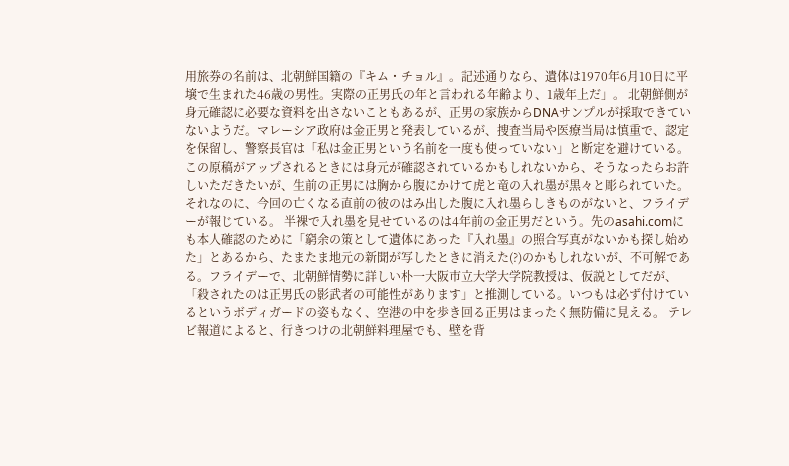用旅券の名前は、北朝鮮国籍の『キム・チョル』。記述通りなら、遺体は1970年6月10日に平壌で生まれた46歳の男性。実際の正男氏の年と言われる年齢より、1歳年上だ」。 北朝鮮側が身元確認に必要な資料を出さないこともあるが、正男の家族からDNAサンプルが採取できていないようだ。マレーシア政府は金正男と発表しているが、捜査当局や医療当局は慎重で、認定を保留し、警察長官は「私は金正男という名前を一度も使っていない」と断定を避けている。 この原稿がアップされるときには身元が確認されているかもしれないから、そうなったらお許しいただきたいが、生前の正男には胸から腹にかけて虎と竜の入れ墨が黒々と彫られていた。それなのに、今回の亡くなる直前の彼のはみ出した腹に入れ墨らしきものがないと、フライデーが報じている。 半裸で入れ墨を見せているのは4年前の金正男だという。先のasahi.comにも本人確認のために「窮余の策として遺体にあった『入れ墨』の照合写真がないかも探し始めた」とあるから、たまたま地元の新聞が写したときに消えた(?)のかもしれないが、不可解である。フライデーで、北朝鮮情勢に詳しい朴一大阪市立大学大学院教授は、仮説としてだが、「殺されたのは正男氏の影武者の可能性があります」と推測している。いつもは必ず付けているというボディガードの姿もなく、空港の中を歩き回る正男はまったく無防備に見える。 テレビ報道によると、行きつけの北朝鮮料理屋でも、壁を背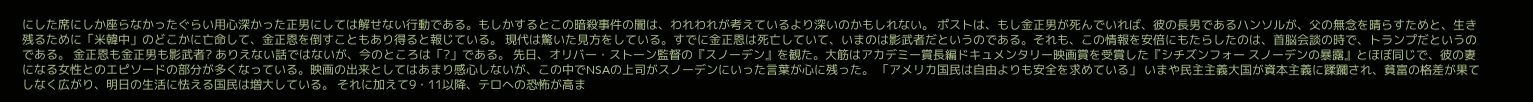にした席にしか座らなかったぐらい用心深かった正男にしては解せない行動である。もしかするとこの暗殺事件の闇は、われわれが考えているより深いのかもしれない。 ポストは、もし金正男が死んでいれば、彼の長男であるハンソルが、父の無念を晴らすためと、生き残るために「米韓中」のどこかに亡命して、金正恩を倒すこともあり得ると報じている。 現代は驚いた見方をしている。すでに金正恩は死亡していて、いまのは影武者だというのである。それも、この情報を安倍にもたらしたのは、首脳会談の時で、トランプだというのである。 金正恩も金正男も影武者? ありえない話ではないが、今のところは「?」である。 先日、オリバー・ストーン監督の『スノーデン』を観た。大筋はアカデミー賞長編ドキュメンタリー映画賞を受賞した『シチズンフォー スノーデンの暴露』とほぼ同じで、彼の妻になる女性とのエピソードの部分が多くなっている。映画の出来としてはあまり感心しないが、この中でNSAの上司がスノーデンにいった言葉が心に残った。 「アメリカ国民は自由よりも安全を求めている」 いまや民主主義大国が資本主義に蹂躙され、貧富の格差が果てしなく広がり、明日の生活に怯える国民は増大している。 それに加えて9・11以降、テロへの恐怖が高ま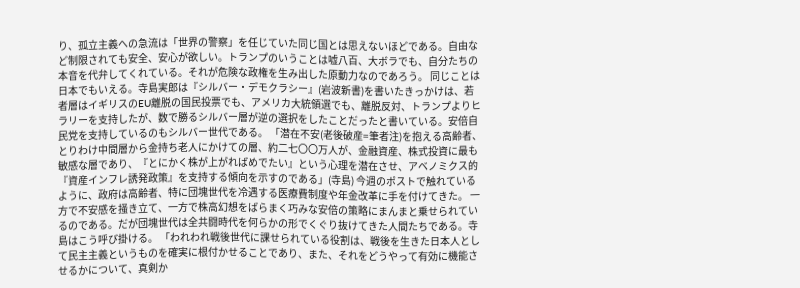り、孤立主義への急流は「世界の警察」を任じていた同じ国とは思えないほどである。自由など制限されても安全、安心が欲しい。トランプのいうことは嘘八百、大ボラでも、自分たちの本音を代弁してくれている。それが危険な政権を生み出した原動力なのであろう。 同じことは日本でもいえる。寺島実郎は『シルバー・デモクラシー』(岩波新書)を書いたきっかけは、若者層はイギリスのEU離脱の国民投票でも、アメリカ大統領選でも、離脱反対、トランプよりヒラリーを支持したが、数で勝るシルバー層が逆の選択をしたことだったと書いている。安倍自民党を支持しているのもシルバー世代である。 「潜在不安(老後破産=筆者注)を抱える高齢者、とりわけ中間層から金持ち老人にかけての層、約二七〇〇万人が、金融資産、株式投資に最も敏感な層であり、『とにかく株が上がればめでたい』という心理を潜在させ、アベノミクス的『資産インフレ誘発政策』を支持する傾向を示すのである」(寺島) 今週のポストで触れているように、政府は高齢者、特に団塊世代を冷遇する医療費制度や年金改革に手を付けてきた。 一方で不安感を掻き立て、一方で株高幻想をばらまく巧みな安倍の策略にまんまと乗せられているのである。だが団塊世代は全共闘時代を何らかの形でくぐり抜けてきた人間たちである。寺島はこう呼び掛ける。 「われわれ戦後世代に課せられている役割は、戦後を生きた日本人として民主主義というものを確実に根付かせることであり、また、それをどうやって有効に機能させるかについて、真剣か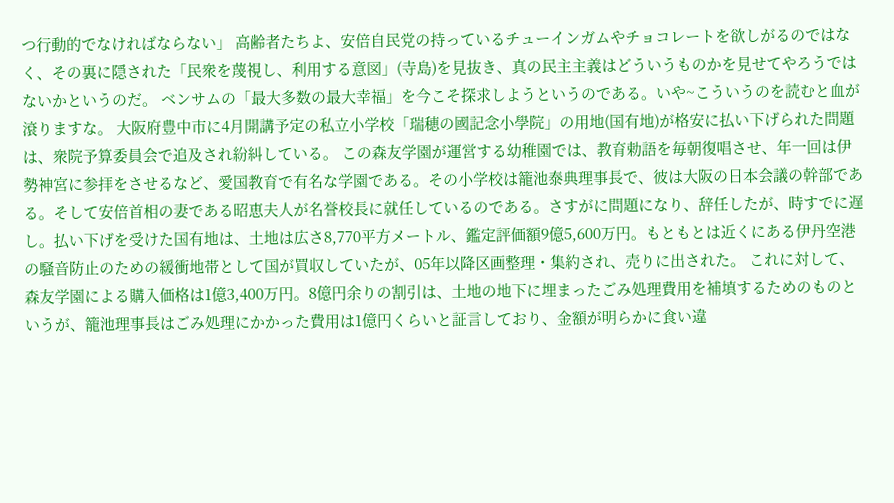つ行動的でなければならない」 高齢者たちよ、安倍自民党の持っているチューインガムやチョコレートを欲しがるのではなく、その裏に隠された「民衆を蔑視し、利用する意図」(寺島)を見抜き、真の民主主義はどういうものかを見せてやろうではないかというのだ。 ベンサムの「最大多数の最大幸福」を今こそ探求しようというのである。いや~こういうのを読むと血が滾りますな。 大阪府豊中市に4月開講予定の私立小学校「瑞穂の國記念小學院」の用地(国有地)が格安に払い下げられた問題は、衆院予算委員会で追及され紛糾している。 この森友学園が運営する幼稚園では、教育勅語を毎朝復唱させ、年一回は伊勢神宮に参拝をさせるなど、愛国教育で有名な学園である。その小学校は籠池泰典理事長で、彼は大阪の日本会議の幹部である。そして安倍首相の妻である昭恵夫人が名誉校長に就任しているのである。さすがに問題になり、辞任したが、時すでに遅し。払い下げを受けた国有地は、土地は広さ8,770平方メートル、鑑定評価額9億5,600万円。もともとは近くにある伊丹空港の騒音防止のための緩衝地帯として国が買収していたが、05年以降区画整理・集約され、売りに出された。 これに対して、森友学園による購入価格は1億3,400万円。8億円余りの割引は、土地の地下に埋まったごみ処理費用を補填するためのものというが、籠池理事長はごみ処理にかかった費用は1億円くらいと証言しており、金額が明らかに食い違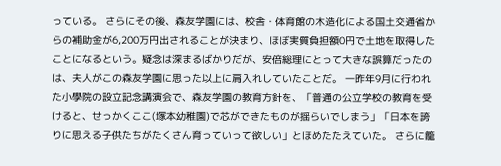っている。 さらにその後、森友学園には、校舎・体育館の木造化による国土交通省からの補助金が6,200万円出されることが決まり、ほぼ実質負担額0円で土地を取得したことになるという。疑念は深まるばかりだが、安倍総理にとって大きな誤算だったのは、夫人がこの森友学園に思った以上に肩入れしていたことだ。 一昨年9月に行われた小學院の設立記念講演会で、森友学園の教育方針を、「普通の公立学校の教育を受けると、せっかくここ(塚本幼稚園)で芯ができたものが揺らいでしまう」「日本を誇りに思える子供たちがたくさん育っていって欲しい」とほめたたえていた。 さらに籠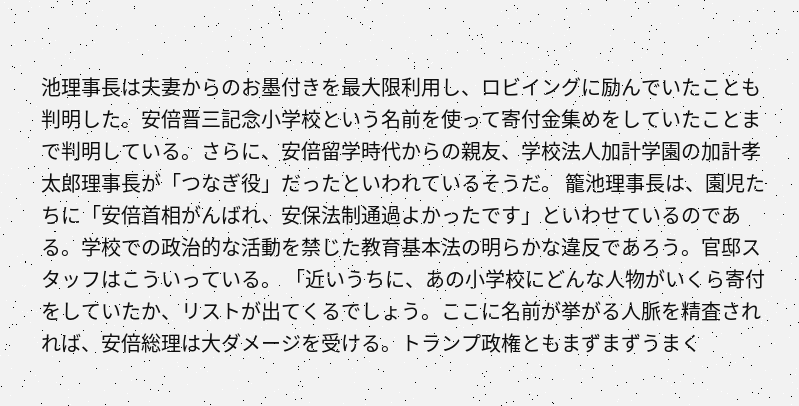池理事長は夫妻からのお墨付きを最大限利用し、ロビイングに励んでいたことも判明した。安倍晋三記念小学校という名前を使って寄付金集めをしていたことまで判明している。さらに、安倍留学時代からの親友、学校法人加計学園の加計孝太郎理事長が「つなぎ役」だったといわれているそうだ。 籠池理事長は、園児たちに「安倍首相がんばれ、安保法制通過よかったです」といわせているのである。学校での政治的な活動を禁じた教育基本法の明らかな違反であろう。官邸スタッフはこういっている。 「近いうちに、あの小学校にどんな人物がいくら寄付をしていたか、リストが出てくるでしょう。ここに名前が挙がる人脈を精査されれば、安倍総理は大ダメージを受ける。トランプ政権ともまずまずうまく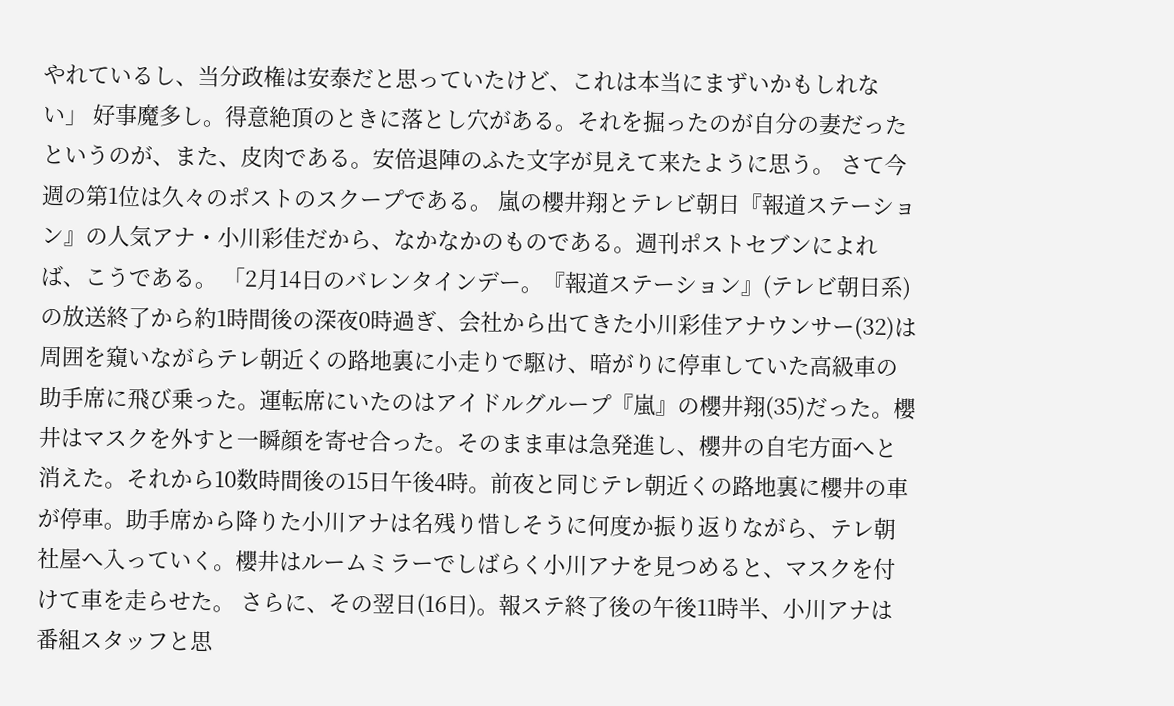やれているし、当分政権は安泰だと思っていたけど、これは本当にまずいかもしれない」 好事魔多し。得意絶頂のときに落とし穴がある。それを掘ったのが自分の妻だったというのが、また、皮肉である。安倍退陣のふた文字が見えて来たように思う。 さて今週の第1位は久々のポストのスクープである。 嵐の櫻井翔とテレビ朝日『報道ステーション』の人気アナ・小川彩佳だから、なかなかのものである。週刊ポストセブンによれば、こうである。 「2月14日のバレンタインデー。『報道ステーション』(テレビ朝日系)の放送終了から約1時間後の深夜0時過ぎ、会社から出てきた小川彩佳アナウンサー(32)は周囲を窺いながらテレ朝近くの路地裏に小走りで駆け、暗がりに停車していた高級車の助手席に飛び乗った。運転席にいたのはアイドルグループ『嵐』の櫻井翔(35)だった。櫻井はマスクを外すと一瞬顔を寄せ合った。そのまま車は急発進し、櫻井の自宅方面へと消えた。それから10数時間後の15日午後4時。前夜と同じテレ朝近くの路地裏に櫻井の車が停車。助手席から降りた小川アナは名残り惜しそうに何度か振り返りながら、テレ朝社屋へ入っていく。櫻井はルームミラーでしばらく小川アナを見つめると、マスクを付けて車を走らせた。 さらに、その翌日(16日)。報ステ終了後の午後11時半、小川アナは番組スタッフと思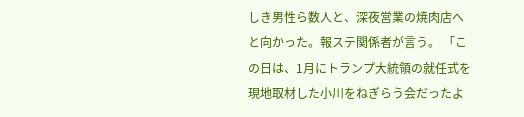しき男性ら数人と、深夜営業の焼肉店へと向かった。報ステ関係者が言う。 「この日は、1月にトランプ大統領の就任式を現地取材した小川をねぎらう会だったよ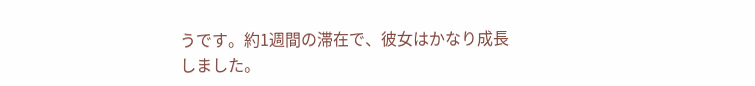うです。約1週間の滞在で、彼女はかなり成長しました。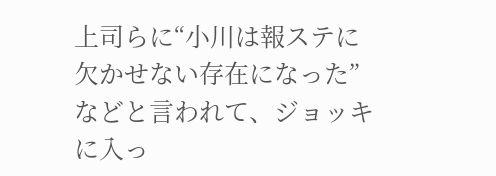上司らに“小川は報ステに欠かせない存在になった”などと言われて、ジョッキに入っ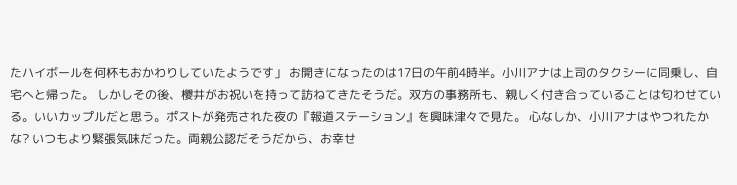たハイボールを何杯もおかわりしていたようです」 お開きになったのは17日の午前4時半。小川アナは上司のタクシーに同乗し、自宅へと帰った。 しかしその後、櫻井がお祝いを持って訪ねてきたそうだ。双方の事務所も、親しく付き合っていることは匂わせている。いいカップルだと思う。ポストが発売された夜の『報道ステーション』を興味津々で見た。 心なしか、小川アナはやつれたかな? いつもより緊張気味だった。両親公認だそうだから、お幸せ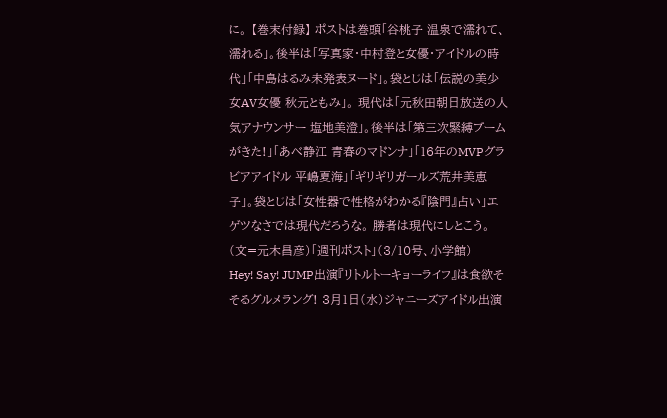に。 【巻末付録】 ポストは巻頭「谷桃子 温泉で濡れて、濡れる」。後半は「写真家・中村登と女優・アイドルの時代」「中島はるみ未発表ヌード」。袋とじは「伝説の美少女AV女優 秋元ともみ」。 現代は「元秋田朝日放送の人気アナウンサー 塩地美澄」。後半は「第三次緊縛ブームがきた!」「あべ静江 青春のマドンナ」「16年のMVPグラビアアイドル 平嶋夏海」「ギリギリガールズ荒井美恵子」。袋とじは「女性器で性格がわかる『陰門』占い」エゲツなさでは現代だろうな。 勝者は現代にしとこう。 (文=元木昌彦)「週刊ポスト」(3/10号、小学館)
Hey! Say! JUMP出演『リトルトーキョーライフ』は食欲そそるグルメラング! 3月1日(水)ジャニーズアイドル出演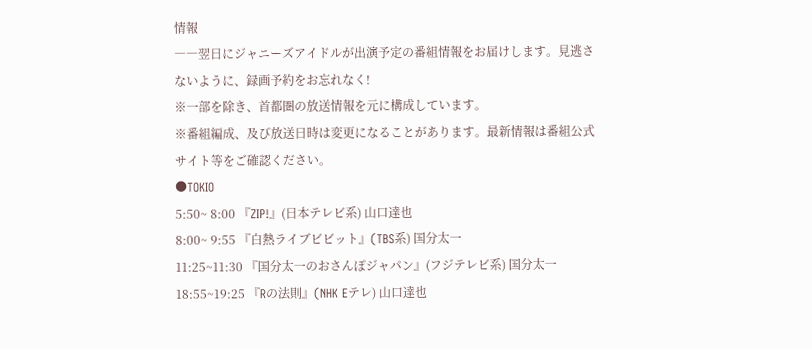情報
――翌日にジャニーズアイドルが出演予定の番組情報をお届けします。見逃さないように、録画予約をお忘れなく!
※一部を除き、首都圏の放送情報を元に構成しています。
※番組編成、及び放送日時は変更になることがあります。最新情報は番組公式サイト等をご確認ください。
●TOKIO
5:50~ 8:00 『ZIP!』(日本テレビ系) 山口達也
8:00~ 9:55 『白熱ライブビビット』(TBS系) 国分太一
11:25~11:30 『国分太一のおさんぽジャパン』(フジテレビ系) 国分太一
18:55~19:25 『Rの法則』(NHK Eテレ) 山口達也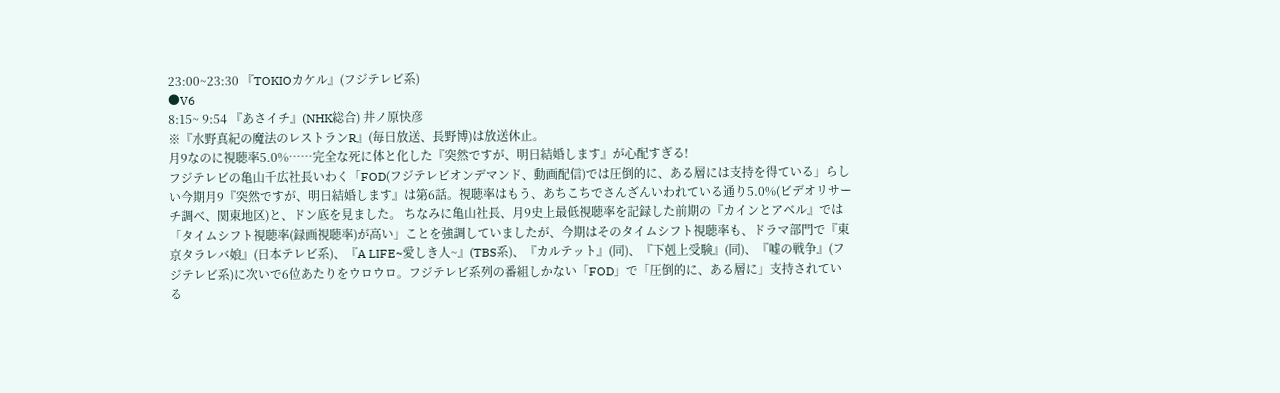23:00~23:30 『TOKIOカケル』(フジテレビ系)
●V6
8:15~ 9:54 『あさイチ』(NHK総合) 井ノ原快彦
※『水野真紀の魔法のレストランR』(毎日放送、長野博)は放送休止。
月9なのに視聴率5.0%……完全な死に体と化した『突然ですが、明日結婚します』が心配すぎる!
フジテレビの亀山千広社長いわく「FOD(フジテレビオンデマンド、動画配信)では圧倒的に、ある層には支持を得ている」らしい今期月9『突然ですが、明日結婚します』は第6話。視聴率はもう、あちこちでさんざんいわれている通り5.0%(ビデオリサーチ調べ、関東地区)と、ドン底を見ました。 ちなみに亀山社長、月9史上最低視聴率を記録した前期の『カインとアベル』では「タイムシフト視聴率(録画視聴率)が高い」ことを強調していましたが、今期はそのタイムシフト視聴率も、ドラマ部門で『東京タラレバ娘』(日本テレビ系)、『A LIFE~愛しき人~』(TBS系)、『カルテット』(同)、『下剋上受験』(同)、『嘘の戦争』(フジテレビ系)に次いで6位あたりをウロウロ。フジテレビ系列の番組しかない「FOD」で「圧倒的に、ある層に」支持されている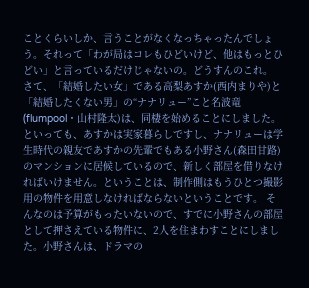ことくらいしか、言うことがなくなっちゃったんでしょう。それって「わが局はコレもひどいけど、他はもっとひどい」と言っているだけじゃないの。どうすんのこれ。 さて、「結婚したい女」である高梨あすか(西内まりや)と「結婚したくない男」の“ナナリュー”こと名波竜(flumpool・山村隆太)は、同棲を始めることにしました。といっても、あすかは実家暮らしですし、ナナリューは学生時代の親友であすかの先輩でもある小野さん(森田甘路)のマンションに居候しているので、新しく部屋を借りなければいけません。ということは、制作側はもうひとつ撮影用の物件を用意しなければならないということです。 そんなのは予算がもったいないので、すでに小野さんの部屋として押さえている物件に、2人を住まわすことにしました。小野さんは、ドラマの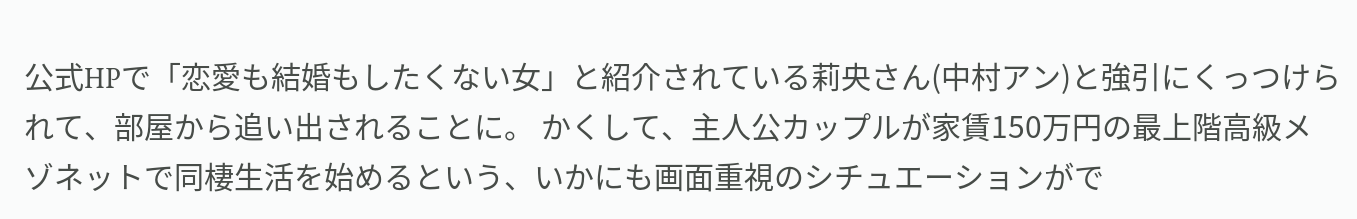公式HPで「恋愛も結婚もしたくない女」と紹介されている莉央さん(中村アン)と強引にくっつけられて、部屋から追い出されることに。 かくして、主人公カップルが家賃150万円の最上階高級メゾネットで同棲生活を始めるという、いかにも画面重視のシチュエーションがで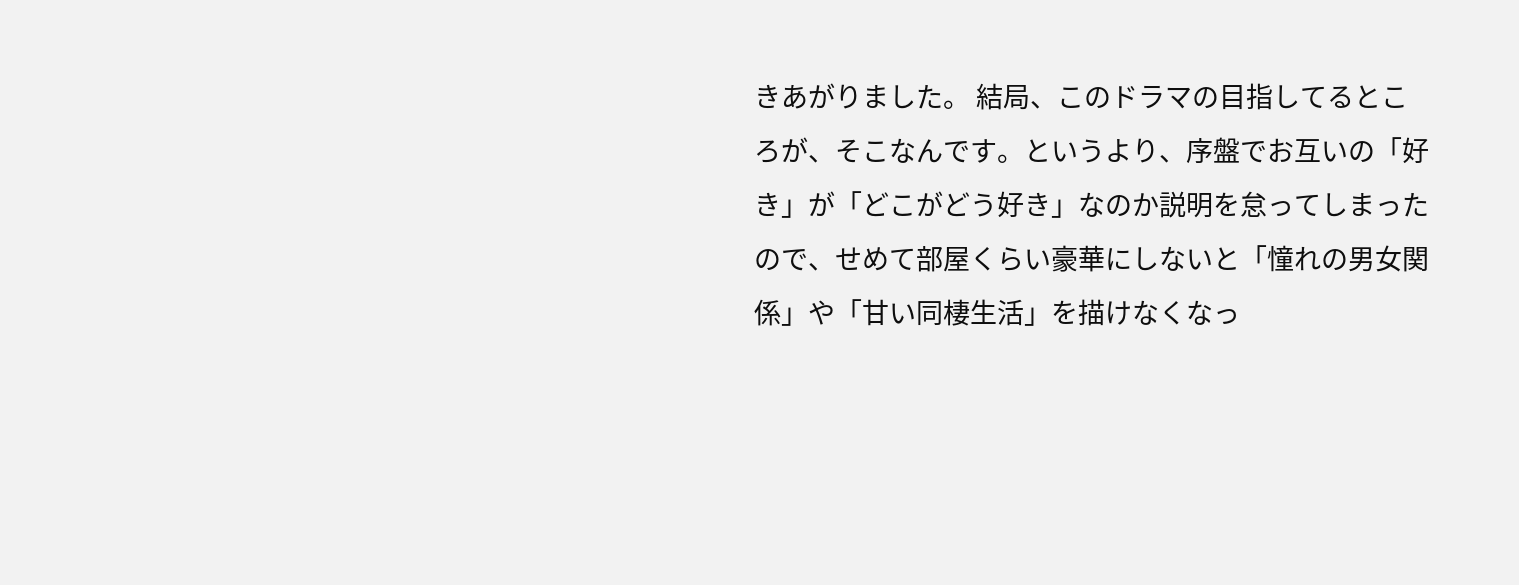きあがりました。 結局、このドラマの目指してるところが、そこなんです。というより、序盤でお互いの「好き」が「どこがどう好き」なのか説明を怠ってしまったので、せめて部屋くらい豪華にしないと「憧れの男女関係」や「甘い同棲生活」を描けなくなっ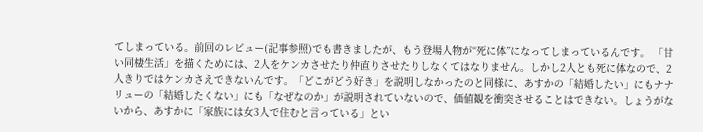てしまっている。前回のレビュー(記事参照)でも書きましたが、もう登場人物が“死に体”になってしまっているんです。 「甘い同棲生活」を描くためには、2人をケンカさせたり仲直りさせたりしなくてはなりません。しかし2人とも死に体なので、2人きりではケンカさえできないんです。「どこがどう好き」を説明しなかったのと同様に、あすかの「結婚したい」にもナナリューの「結婚したくない」にも「なぜなのか」が説明されていないので、価値観を衝突させることはできない。しょうがないから、あすかに「家族には女3人で住むと言っている」とい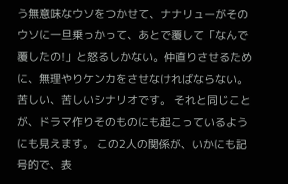う無意味なウソをつかせて、ナナリューがそのウソに一旦乗っかって、あとで覆して「なんで覆したの!」と怒るしかない。仲直りさせるために、無理やりケンカをさせなければならない。苦しい、苦しいシナリオです。 それと同じことが、ドラマ作りそのものにも起こっているようにも見えます。 この2人の関係が、いかにも記号的で、表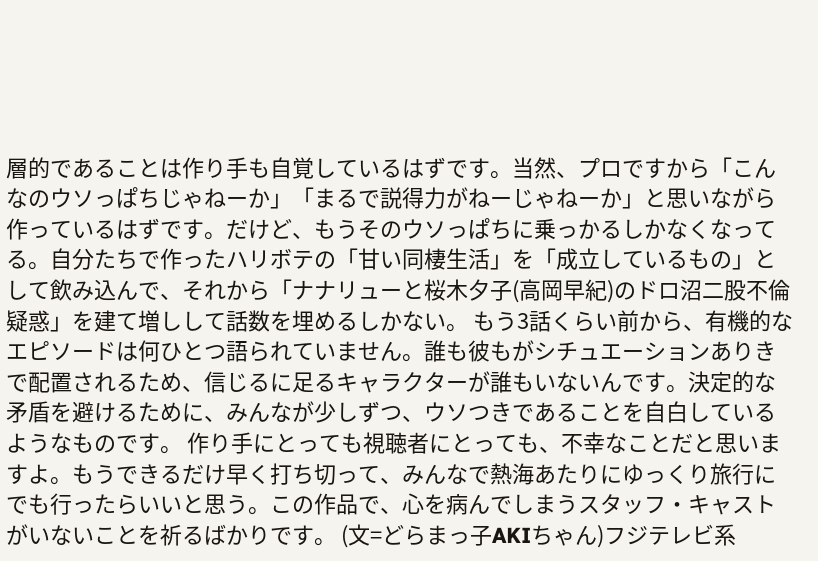層的であることは作り手も自覚しているはずです。当然、プロですから「こんなのウソっぱちじゃねーか」「まるで説得力がねーじゃねーか」と思いながら作っているはずです。だけど、もうそのウソっぱちに乗っかるしかなくなってる。自分たちで作ったハリボテの「甘い同棲生活」を「成立しているもの」として飲み込んで、それから「ナナリューと桜木夕子(高岡早紀)のドロ沼二股不倫疑惑」を建て増しして話数を埋めるしかない。 もう3話くらい前から、有機的なエピソードは何ひとつ語られていません。誰も彼もがシチュエーションありきで配置されるため、信じるに足るキャラクターが誰もいないんです。決定的な矛盾を避けるために、みんなが少しずつ、ウソつきであることを自白しているようなものです。 作り手にとっても視聴者にとっても、不幸なことだと思いますよ。もうできるだけ早く打ち切って、みんなで熱海あたりにゆっくり旅行にでも行ったらいいと思う。この作品で、心を病んでしまうスタッフ・キャストがいないことを祈るばかりです。 (文=どらまっ子AKIちゃん)フジテレビ系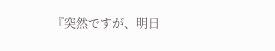『突然ですが、明日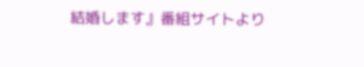結婚します』番組サイトより